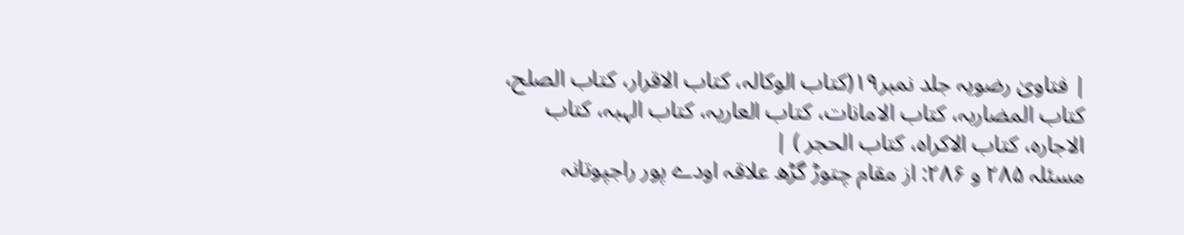| فتاویٰ رضویہ جلد نمبر۱۹(کتاب الوکالہ، کتاب الاقرار، کتاب الصلح، کتاب المضاربہ، کتاب الامانات، کتاب العاریہ، کتاب الہبہ، کتاب الاجارہ، کتاب الاکراہ، کتاب الحجر ) |
مسئلہ ۲۸۵ و ۲۸۶: از مقام چتوڑ گڑھ علاقہ اودے پور راجپوتانہ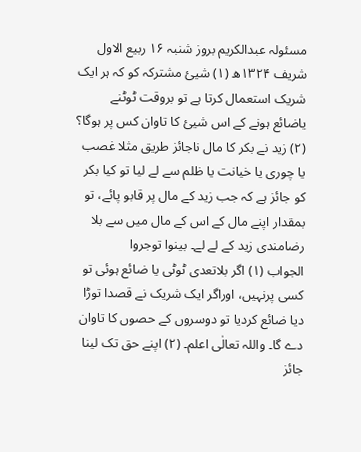مسئولہ عبدالکریم بروز شنبہ ۱۶ ربیع الاول شریف ۱۳۲۴ھ (۱) شیئ مشترکہ کو کہ ہر ایک شریک استعمال کرتا ہے تو بروقت ٹوٹنے یاضائع ہونے کے اس شیئ کا تاوان کس پر ہوگا؟ (۲) زید نے بکر کا مال ناجائز طریق مثلا غصب یا چوری یا خیانت یا ظلم سے لے لیا تو کیا بکر کو جائز ہے کہ جب زید کے مال پر قابو پائے، تو بمقدار اپنے مال کے اس کے مال میں سے بلا رضامندی زید کے لے لے۔ بینوا توجروا
الجواب (۱) اگر بلاتعدی ٹوٹی یا ضائع ہوئی تو کسی پرنہیں، اوراگر ایک شریک نے قصدا توڑا دیا ضائع کردیا تو دوسروں کے حصوں کا تاوان دے گا۔ واللہ تعالٰی اعلم۔ (۲) اپنے حق تک لینا جائز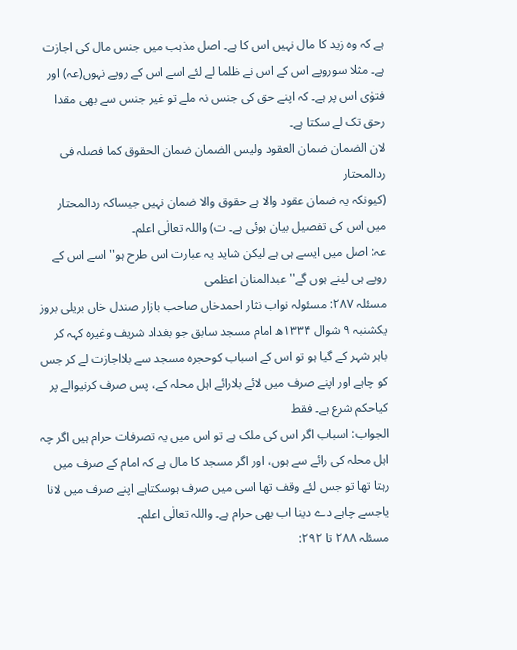ہے کہ وہ زید کا مال نہیں اس کا ہے۔ اصل مذہب میں جنس مال کی اجازت ہے۔ مثلا سوروپے اس کے اس نے ظلما لے لئے اسے اس کے روپے نہوں(عہ) اور فتوٰی اس پر ہے۔ کہ اپنے حق کی جنس نہ ملے تو غیر جنس سے بھی مقدا رحق تک لے سکتا ہے۔
لان الضمان ضمان العقود ولیس الضمان ضمان الحقوق کما فصلہ فی ردالمحتار
(کیونکہ یہ ضمان عقود والا ہے حقوق والا ضمان نہیں جیساکہ ردالمحتار میں اس کی تفصیل بیان ہوئی ہے۔ ت) واللہ تعالٰی اعلم۔
عہ: اصل میں ایسے ہی ہے لیکن شاید یہ عبارت اس طرح ہو''اسے اس کے روپے ہی لینے ہوں گے'' عبدالمنان اعظمی
مسئلہ ۲۸۷: مسئولہ نواب نثار احمدخاں صاحب بازار صندل خاں بریلی بروز یکشنبہ ۹ شوال ۱۳۳۴ھ امام مسجد سابق جو بغداد شریف وغیرہ کہہ کر باہر شہر کے گیا ہو تو اس کے اسباب کوحجرہ مسجد سے بلااجازت لے کر جس کو چاہے اور اپنے صرف میں لائے بلارائے اہل محلہ کے، پس صرف کرنیوالے پر کیاحکم شرع ہے۔ فقط
الجواب: اسباب اگر اس کی ملک ہے تو اس میں یہ تصرفات حرام ہیں اگر چہ اہل محلہ کی رائے سے ہوں، اور اگر مسجد کا مال ہے کہ امام کے صرف میں رہتا تھا تو جس لئے وقف تھا اسی میں صرف ہوسکتاہے اپنے صرف میں لانا یاجسے چاہے دے دینا اب بھی حرام ہے۔ واللہ تعالٰی اعلم۔
مسئلہ ۲۸۸ تا ۲۹۲: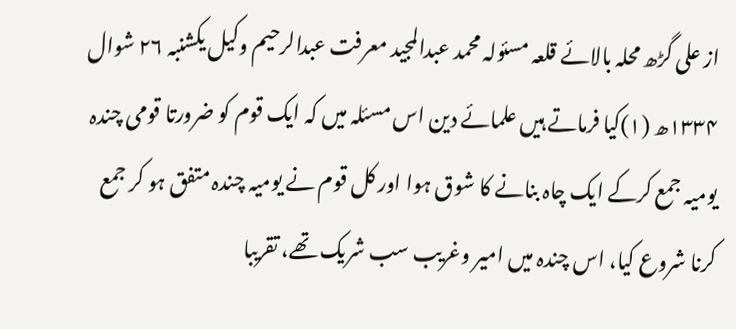از علی گڑھ محلہ بالائے قلعہ مسئولہ محمد عبدالمجید معرفت عبدالرحیم وکیل یکشنبہ ۲۶ شوال ۱۳۳۴ھ (۱)کیا فرماتے ہیں علمائے دین اس مسئلہ میں کہ ایک قوم کو ضرورتا قومی چندہ یومیہ جمع کرکے ایک چاہ بنانے کا شوق ہوا اور کل قوم نے یومیہ چندہ متفق ہو کر جمع کرنا شروع کیا، اس چندہ میں امیر وغریب سب شریک تھے، تقریبا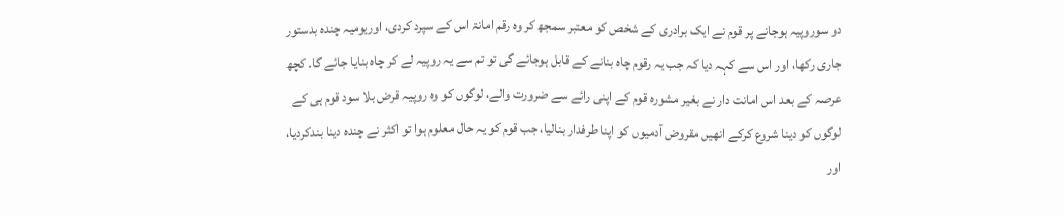دو سوروپیہ ہوجانے پر قوم نے ایک برادری کے شخص کو معتبر سمجھ کر وہ رقم امانۃ اس کے سپرد کردی، اوریومیہ چندہ بدستور جاری رکھا، اور اس سے کہہ دیا کہ جب یہ رقوم چاہ بنانے کے قابل ہوجائے گی تو تم سے یہ روپیہ لے کر چاہ بنایا جائے گا۔ کچھ عرصہ کے بعد اس امانت دار نے بغیر مشورہ قوم کے اپنی رائے سے ضرورت والے، لوگوں کو وہ روپیہ قرض بلا سود قوم ہی کے لوگوں کو دینا شروع کرکے انھیں مقروض آدمیوں کو اپنا طرفدار بنالیا، جب قوم کو یہ حال معلوم ہوا تو اکثر نے چندہ دینا بندکردیا، اور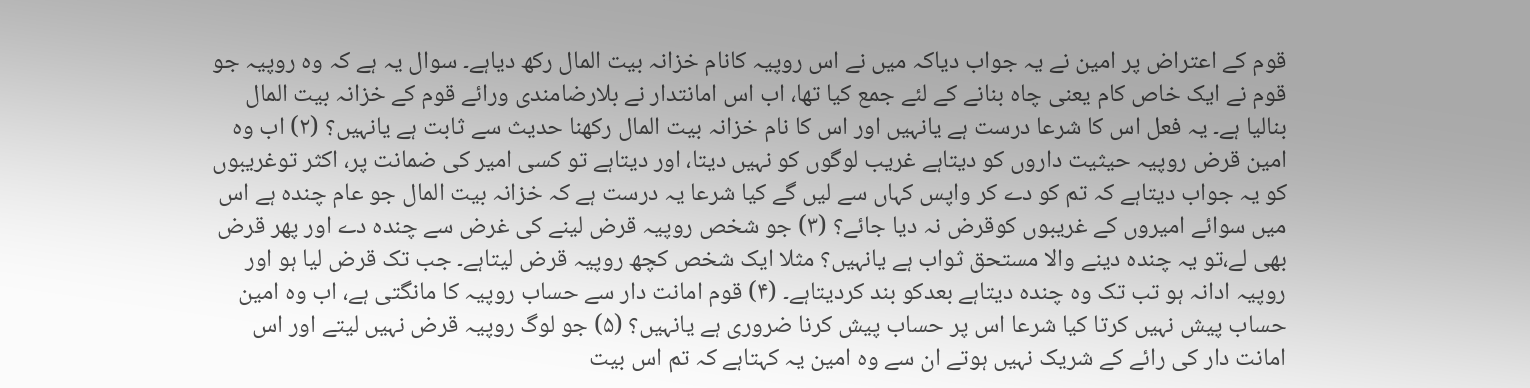قوم کے اعتراض پر امین نے یہ جواب دیاکہ میں نے اس روپیہ کانام خزانہ بیت المال رکھ دیاہے۔ سوال یہ ہے کہ وہ روپیہ جو قوم نے ایک خاص کام یعنی چاہ بنانے کے لئے جمع کیا تھا، اب اس امانتدار نے بلارضامندی ورائے قوم کے خزانہ بیت المال بنالیا ہے۔ یہ فعل اس کا شرعا درست ہے یانہیں اور اس کا نام خزانہ بیت المال رکھنا حدیث سے ثابت ہے یانہیں؟ (۲) اب وہ امین قرض روپیہ حیثیت داروں کو دیتاہے غریب لوگوں کو نہیں دیتا، اور دیتاہے تو کسی امیر کی ضمانت پر، اکثر توغریبوں کو یہ جواب دیتاہے کہ تم کو دے کر واپس کہاں سے لیں گے کیا شرعا یہ درست ہے کہ خزانہ بیت المال جو عام چندہ ہے اس میں سوائے امیروں کے غریبوں کوقرض نہ دیا جائے؟ (۳) جو شخص روپیہ قرض لینے کی غرض سے چندہ دے اور پھر قرض بھی لے،تو یہ چندہ دینے والا مستحق ثواب ہے یانہیں؟ مثلا ایک شخص کچھ روپیہ قرض لیتاہے۔ جب تک قرض لیا ہو اور روپیہ ادانہ ہو تب تک وہ چندہ دیتاہے بعدکو بند کردیتاہے۔ (۴) قوم امانت دار سے حساب روپیہ کا مانگتی ہے، اب وہ امین حساب پیش نہیں کرتا کیا شرعا اس پر حساب پیش کرنا ضروری ہے یانہیں؟ (۵) جو لوگ روپیہ قرض نہیں لیتے اور اس امانت دار کی رائے کے شریک نہیں ہوتے ان سے وہ امین یہ کہتاہے کہ تم اس بیت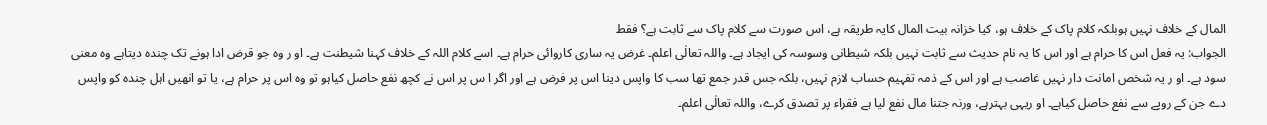المال کے خلاف نہیں ہوبلکہ کلام پاک کے خلاف ہو، کیا خزانہ بیت المال کایہ طریقہ ہے، اس صورت سے کلام پاک سے ثابت ہے؟ فقط
الجواب: یہ فعل اس کا حرام ہے اور اس کا یہ نام حدیث سے ثابت نہیں بلکہ شیطانی وسوسہ کی ایجاد ہے۔ واللہ تعالٰی اعلم۔ غرض یہ ساری کاروائی حرام ہے۔ اسے کلام اللہ کے خلاف کہنا شیطنت ہے۔ او ر وہ جو قرض ادا ہونے تک چندہ دیتاہے وہ معنی سود ہے۔ او ر یہ شخص امانت دار نہیں غاصب ہے اور اس کے ذمہ تفہیم حساب لازم نہیں، بلکہ جس قدر جمع تھا سب کا واپس دینا اس پر فرض ہے اور اگر ا س پر اس نے کچھ نفع حاصل کیاہو تو وہ اس پر حرام ہے، یا تو انھیں اہل چندہ کو واپس دے جن کے روپے سے نفع حاصل کیاہے۔ او ریہی بہترہے، ورنہ جتنا مال نفع لیا ہے فقراء پر تصدق کرے، واللہ تعالٰی اعلم۔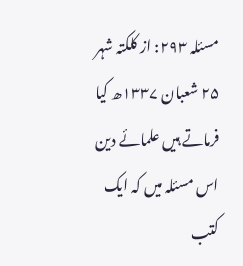مسئلہ ۲۹۳: از کلکتہ شہر ۲۵ شعبان ۱۳۳۷ھ کیا فرماتے ہیں علمائے دین اس مسئلہ میں کہ ایک کتب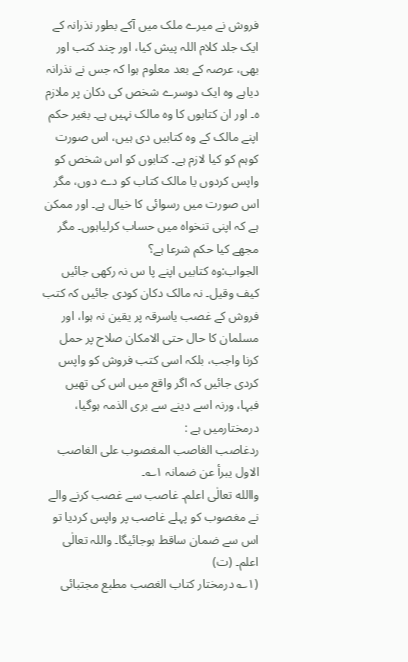فروش نے میرے ملک میں آکے بطور نذرانہ کے ایک جلد کلام اللہ پیش کیا، اور چند کتب اور بھی، عرصہ کے بعد معلوم ہوا کہ جس نے نذرانہ دیاہے وہ ایک دوسرے شخص کی دکان پر ملازم ہ۔ اور ان کتابوں کا وہ مالک نہیں ہے۔ بغیر حکم اپنے مالک کے وہ کتابیں دی ہیں، اس صورت کوہم کو کیا لازم ہے۔ کتابوں کو اس شخص کو واپس کردوں یا مالک کتاب کو دے دوں، مگر اس صورت میں رسوائی کا خیال ہے۔ اور ممکن ہے کہ اپنی تنخواہ میں حساب کرلیاہوں۔ مگر مجھے کیا حکم شرعا ہے؟
الجواب:وہ کتابیں اپنے پا س نہ رکھی جائیں کیف وقیل۔ نہ مالک دکان کودی جائیں کہ کتب فروش کے غصب یاسرقہ پر یقین نہ ہوا، اور مسلمان کا حال حتی الامکان صلاح پر حمل کرنا واجب، بلکہ اسی کتب فروش کو واپس کردی جائیں کہ اگر واقع میں اس کی تھیں فبہا، ورنہ اسے دینے سے بری الذمہ ہوگیا، درمختارمیں ہے :
ردغاصب الغاصب المغصوب علی الغاصب الاول یبرأ عن ضمانہ ۱؎۔
واالله تعالٰی اعلم۔ غاصب سے غصب کرنے والے نے مغصوب کو پہلے غاصب پر واپس کردیا تو اس سے ضمان ساقط ہوجائیگا۔ واللہ تعالٰی اعلم۔ (ت)
(۱؎ درمختار کتاب الغصب مطبع مجتبائی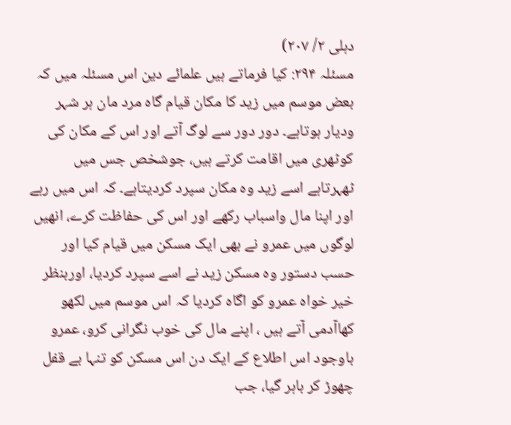دہلی ۲/ ۲۰۷)
مسئلہ ۲۹۴: کیا فرماتے ہیں علمائے دین اس مسئلہ میں کہ بعض موسم میں زید کا مکان قیام گاہ مرد مان ہر شہر ودیار ہوتاہے۔ دور دور سے لوگ آتے اور اس کے مکان کی کوٹھری میں اقامت کرتے ہیں، جوشخص جس میں ٹھہرتاہے اسے زید وہ مکان سپرد کردیتاہے۔ کہ اس میں رہے اور اپنا مال واسباب رکھے اور اس کی حفاظت کرے، انھیں لوگوں میں عمرو نے بھی ایک مسکن میں قیام کیا اور حسب دستور وہ مسکن زید نے اسے سپرد کردیا، اوربنظر خیر خواہ عمرو کو اگاہ کردیا کہ اس موسم میں لکھو کھاآدمی آتے ہیں ، اپنے مال کی خوب نگرانی کرو، عمرو باوجود اس اطلاع کے ایک دن اس مسکن کو تنہا بے قفل چھوڑ کر باہر گیا، جب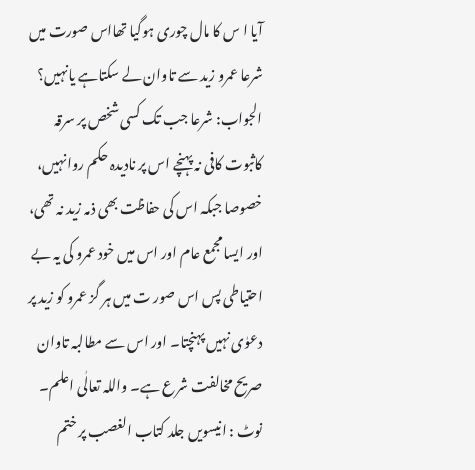آیا ا س کا مال چوری ہوگیا تھااس صورت میں شرعا عمرو زید سے تاوان لے سکتاہے یانہیں؟
الجواب: شرعا جب تک کسی شخص پر سرقہ کاثبوت کافی نہ پہنچے اس پر نادیدہ حکم روانہیں، خصوصا جبکہ اس کی حفاظت بھی ذمہ زید نہ تھی، اور ایسا مجمع عام اور اس میں خود عمرو کی یہ بے احتیاطی پس اس صور ت میں ہر گز عمرو کو زید پر دعوٰی نہیں پہنچتا۔ اور اس سے مطالبہ تاوان صریح مخالفت شرع ہے۔ واللہ تعالٰی اعلم۔ نوٹ : انیسویں جلد کتاب الغصب پر ختم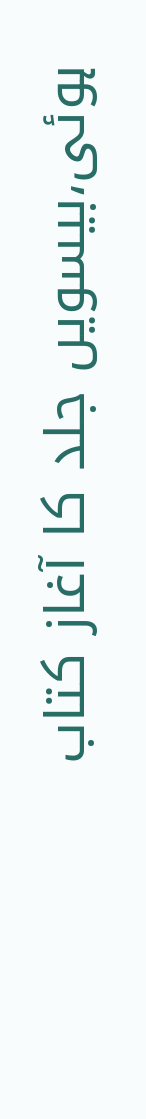ہوئی،بیسویں جلد کا آغاز کتاب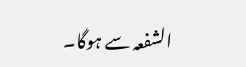الشفعہ سے ہوگا۔